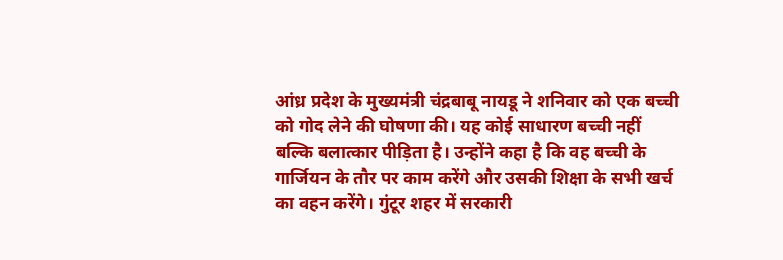आंध्र प्रदेश के मुख्यमंत्री चंद्रबाबू नायडू ने शनिवार को एक बच्ची को गोद लेने की घोषणा की। यह कोई साधारण बच्ची नहीं बल्कि बलात्कार पीड़िता है। उन्होंने कहा है कि वह बच्ची के गार्जियन के तौर पर काम करेंगे और उसकी शिक्षा के सभी खर्च का वहन करेंगे। गुंटूर शहर में सरकारी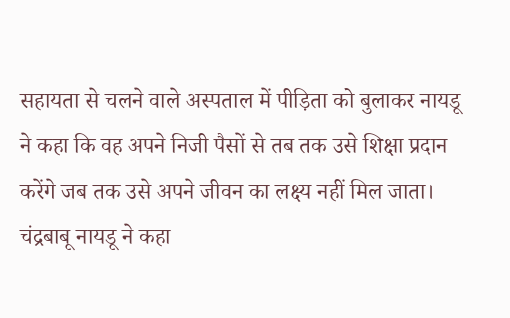सहायता से चलने वाले अस्पताल में पीड़िता को बुलाकर नायडू ने कहा कि वह अपने निजी पैसों से तब तक उसे शिक्षा प्रदान करेंगे जब तक उसे अपने जीवन का लक्ष्य नहीं मिल जाता।
चंद्रबाबू नायडू ने कहा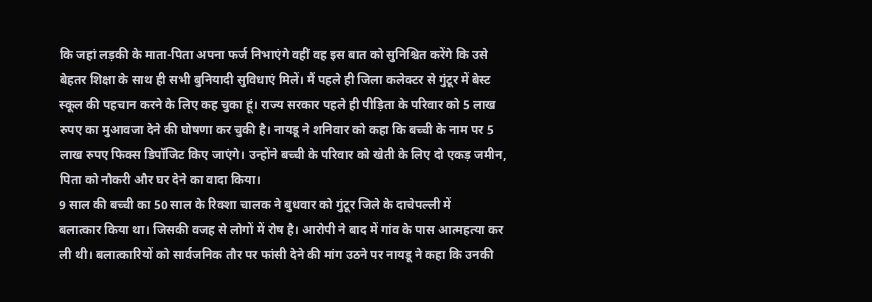कि जहां लड़की के माता-पिता अपना फर्ज निभाएंगे वहीं वह इस बात को सुनिश्चित करेंगे कि उसे बेहतर शिक्षा के साथ ही सभी बुनियादी सुविधाएं मिलें। मैं पहले ही जिला कलेक्टर से गुंटूर में बेस्ट स्कूल की पहचान करने के लिए कह चुका हूं। राज्य सरकार पहले ही पीड़िता के परिवार को 5 लाख रुपए का मुआवजा देने की घोषणा कर चुकी है। नायडू ने शनिवार को कहा कि बच्ची के नाम पर 5 लाख रुपए फिक्स डिपॉजिट किए जाएंगे। उन्होंने बच्ची के परिवार को खेती के लिए दो एकड़ जमीन, पिता को नौकरी और घर देने का वादा किया।
9 साल की बच्ची का 50 साल के रिक्शा चालक ने बुधवार को गुंटूर जिले के दाचेपल्ली में
बलात्कार किया था। जिसकी वजह से लोगों में रोष है। आरोपी ने बाद में गांव के पास आत्महत्या कर ली थी। बलात्कारियों को सार्वजनिक तौर पर फांसी देने की मांग उठने पर नायडू ने कहा कि उनकी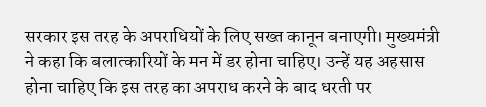सरकार इस तरह के अपराधियों के लिए सख्त कानून बनाएगी। मुख्यमंत्री ने कहा कि बलात्कारियों के मन में डर होना चाहिए। उन्हें यह अहसास होना चाहिए कि इस तरह का अपराध करने के बाद धरती पर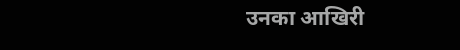उनका आखिरी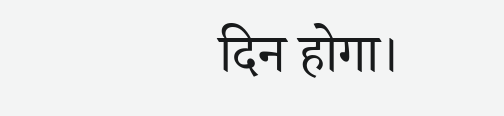दिन होगा।